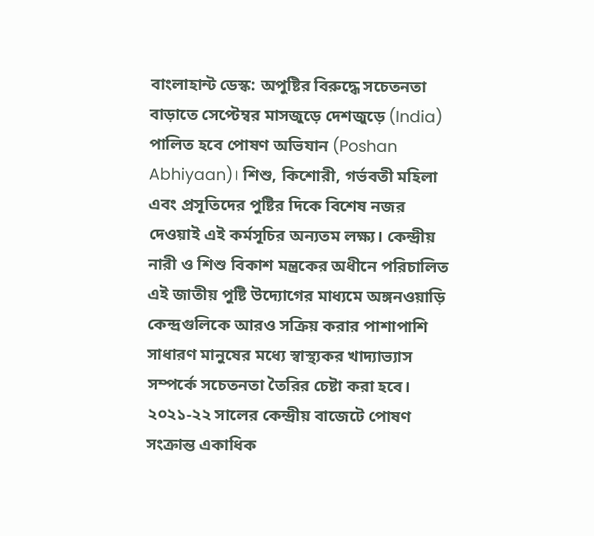বাংলাহান্ট ডেস্ক: অপুষ্টির বিরুদ্ধে সচেতনতা বাড়াতে সেপ্টেম্বর মাসজুড়ে দেশজুড়ে (India) পালিত হবে পোষণ অভিযান (Poshan Abhiyaan)। শিশু, কিশোরী, গর্ভবতী মহিলা এবং প্রসূতিদের পুষ্টির দিকে বিশেষ নজর দেওয়াই এই কর্মসূচির অন্যতম লক্ষ্য। কেন্দ্রীয় নারী ও শিশু বিকাশ মন্ত্রকের অধীনে পরিচালিত এই জাতীয় পুষ্টি উদ্যোগের মাধ্যমে অঙ্গনওয়াড়ি কেন্দ্রগুলিকে আরও সক্রিয় করার পাশাপাশি সাধারণ মানুষের মধ্যে স্বাস্থ্যকর খাদ্যাভ্যাস সম্পর্কে সচেতনতা তৈরির চেষ্টা করা হবে। ২০২১-২২ সালের কেন্দ্রীয় বাজেটে পোষণ সংক্রান্ত একাধিক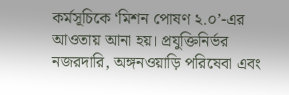কর্মসূচিকে ‘মিশন পোষণ ২.০’-এর আওতায় আনা হয়। প্রযুক্তিনির্ভর নজরদারি, অঙ্গনওয়াড়ি পরিষেবা এবং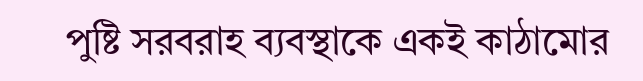পুষ্টি সরবরাহ ব্যবস্থাকে একই কাঠামোর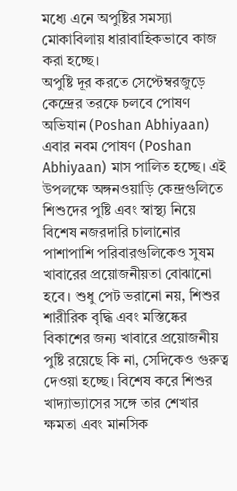মধ্যে এনে অপুষ্টির সমস্যা মোকাবিলায় ধারাবাহিকভাবে কাজ করা হচ্ছে।
অপুষ্টি দূর করতে সেপ্টেম্বরজুড়ে কেন্দ্রের তরফে চলবে পোষণ অভিযান (Poshan Abhiyaan)
এবার নবম পোষণ (Poshan Abhiyaan) মাস পালিত হচ্ছে। এই উপলক্ষে অঙ্গনওয়াড়ি কেন্দ্রগুলিতে শিশুদের পুষ্টি এবং স্বাস্থ্য নিয়ে বিশেষ নজরদারি চালানোর পাশাপাশি পরিবারগুলিকেও সুষম খাবারের প্রয়োজনীয়তা বোঝানো হবে। শুধু পেট ভরানো নয়, শিশুর শারীরিক বৃদ্ধি এবং মস্তিষ্কের বিকাশের জন্য খাবারে প্রয়োজনীয় পুষ্টি রয়েছে কি না, সেদিকেও গুরুত্ব দেওয়া হচ্ছে। বিশেষ করে শিশুর খাদ্যাভ্যাসের সঙ্গে তার শেখার ক্ষমতা এবং মানসিক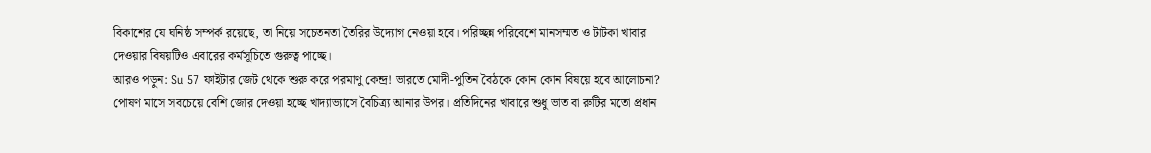বিকাশের যে ঘনিষ্ঠ সম্পর্ক রয়েছে, তা নিয়ে সচেতনতা তৈরির উদ্যোগ নেওয়া হবে। পরিচ্ছন্ন পরিবেশে মানসম্মত ও টাটকা খাবার দেওয়ার বিষয়টিও এবারের কর্মসূচিতে গুরুত্ব পাচ্ছে।
আরও পড়ুন: Su 57 ফাইটার জেট থেকে শুরু করে পরমাণু কেন্দ্র! ভারতে মোদী-পুতিন বৈঠকে কোন কোন বিষয়ে হবে আলোচনা?
পোষণ মাসে সবচেয়ে বেশি জোর দেওয়া হচ্ছে খাদ্যাভ্যাসে বৈচিত্র্য আনার উপর। প্রতিদিনের খাবারে শুধু ভাত বা রুটির মতো প্রধান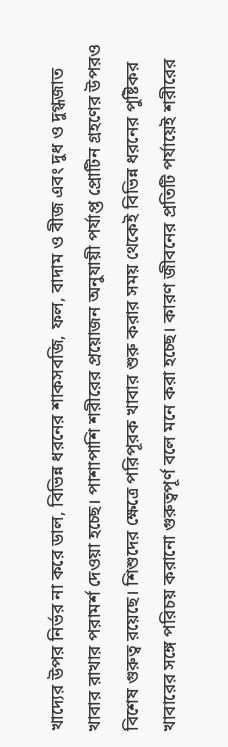খাদ্যের উপর নির্ভর না করে ডাল, বিভিন্ন ধরনের শাকসবজি, ফল, বাদাম ও বীজ এবং দুধ ও দুগ্ধজাত খাবার রাখার পরামর্শ দেওয়া হচ্ছে। পাশাপাশি শরীরের প্রয়োজন অনুযায়ী পর্যাপ্ত প্রোটিন গ্রহণের উপরও বিশেষ গুরুত্ব রয়েছে। শিশুদের ক্ষেত্রে পরিপূরক খাবার শুরু করার সময় থেকেই বিভিন্ন ধরনের পুষ্টিকর খাবারের সঙ্গে পরিচয় করানো গুরুত্বপূর্ণ বলে মনে করা হচ্ছে। কারণ জীবনের প্রতিটি পর্যায়েই শরীরের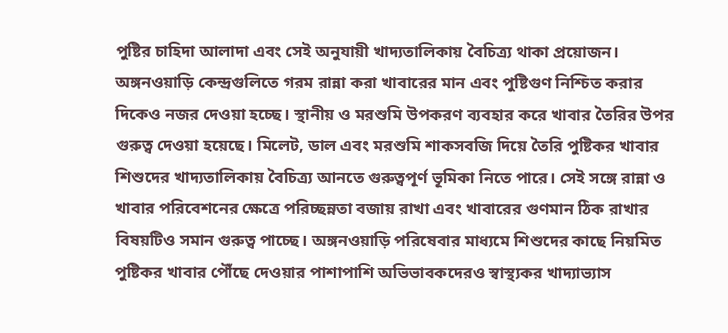পুষ্টির চাহিদা আলাদা এবং সেই অনুযায়ী খাদ্যতালিকায় বৈচিত্র্য থাকা প্রয়োজন।
অঙ্গনওয়াড়ি কেন্দ্রগুলিতে গরম রান্না করা খাবারের মান এবং পুষ্টিগুণ নিশ্চিত করার দিকেও নজর দেওয়া হচ্ছে। স্থানীয় ও মরশুমি উপকরণ ব্যবহার করে খাবার তৈরির উপর গুরুত্ব দেওয়া হয়েছে। মিলেট, ডাল এবং মরশুমি শাকসবজি দিয়ে তৈরি পুষ্টিকর খাবার শিশুদের খাদ্যতালিকায় বৈচিত্র্য আনতে গুরুত্বপূর্ণ ভূমিকা নিতে পারে। সেই সঙ্গে রান্না ও খাবার পরিবেশনের ক্ষেত্রে পরিচ্ছন্নতা বজায় রাখা এবং খাবারের গুণমান ঠিক রাখার বিষয়টিও সমান গুরুত্ব পাচ্ছে। অঙ্গনওয়াড়ি পরিষেবার মাধ্যমে শিশুদের কাছে নিয়মিত পুষ্টিকর খাবার পৌঁছে দেওয়ার পাশাপাশি অভিভাবকদেরও স্বাস্থ্যকর খাদ্যাভ্যাস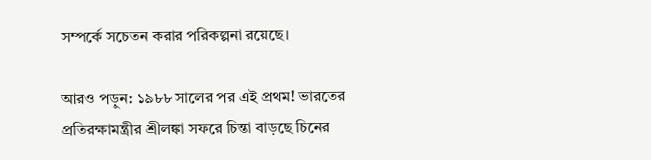সম্পর্কে সচেতন করার পরিকল্পনা রয়েছে।

আরও পড়ুন: ১৯৮৮ সালের পর এই প্রথম! ভারতের প্রতিরক্ষামন্ত্রীর শ্রীলঙ্কা সফরে চিন্তা বাড়ছে চিনের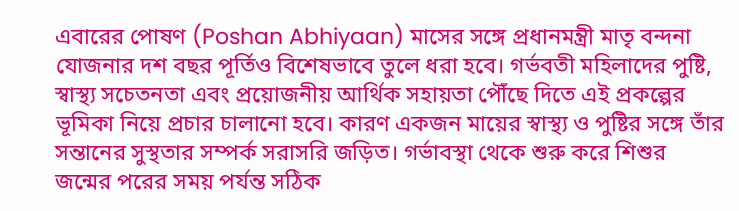এবারের পোষণ (Poshan Abhiyaan) মাসের সঙ্গে প্রধানমন্ত্রী মাতৃ বন্দনা যোজনার দশ বছর পূর্তিও বিশেষভাবে তুলে ধরা হবে। গর্ভবতী মহিলাদের পুষ্টি, স্বাস্থ্য সচেতনতা এবং প্রয়োজনীয় আর্থিক সহায়তা পৌঁছে দিতে এই প্রকল্পের ভূমিকা নিয়ে প্রচার চালানো হবে। কারণ একজন মায়ের স্বাস্থ্য ও পুষ্টির সঙ্গে তাঁর সন্তানের সুস্থতার সম্পর্ক সরাসরি জড়িত। গর্ভাবস্থা থেকে শুরু করে শিশুর জন্মের পরের সময় পর্যন্ত সঠিক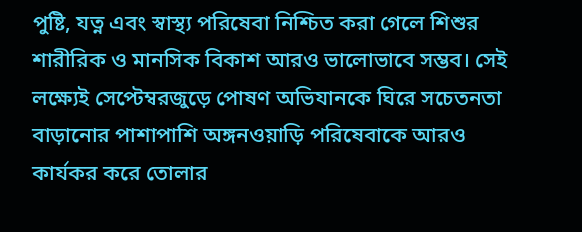পুষ্টি, যত্ন এবং স্বাস্থ্য পরিষেবা নিশ্চিত করা গেলে শিশুর শারীরিক ও মানসিক বিকাশ আরও ভালোভাবে সম্ভব। সেই লক্ষ্যেই সেপ্টেম্বরজুড়ে পোষণ অভিযানকে ঘিরে সচেতনতা বাড়ানোর পাশাপাশি অঙ্গনওয়াড়ি পরিষেবাকে আরও কার্যকর করে তোলার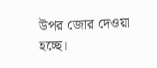উপর জোর দেওয়া হচ্ছে।